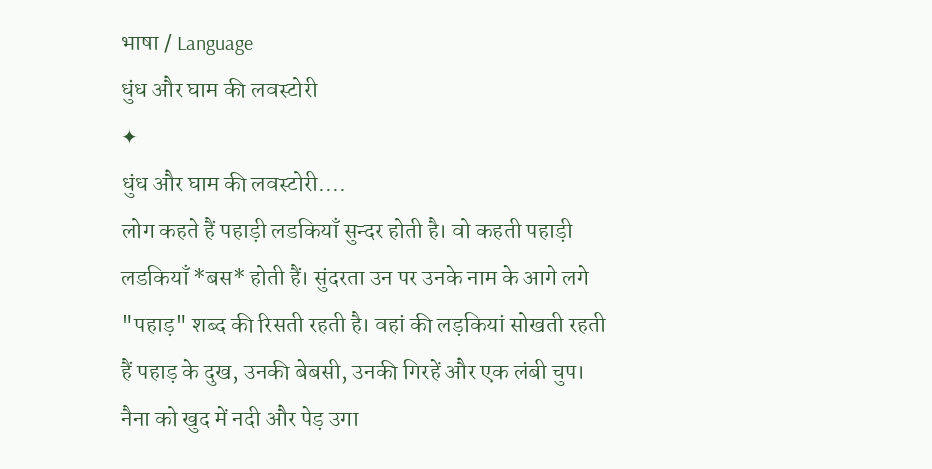भाषा / Language
धुंध और घाम की लवस्टोरी
✦
धुंध और घाम की लवस्टोरी....
लोग कहते हैं पहाड़ी लडकियाँ सुन्दर होती है। वो कहती पहाड़ी लडकियाँ *बस* होती हैं। सुंदरता उन पर उनके नाम के आगे लगे "पहाड़" शब्द की रिसती रहती है। वहां की लड़कियां सोखती रहती हैं पहाड़ के दुख, उनकी बेबसी, उनकी गिरहें और एक लंबी चुप।
नैना को खुद में नदी और पेड़ उगा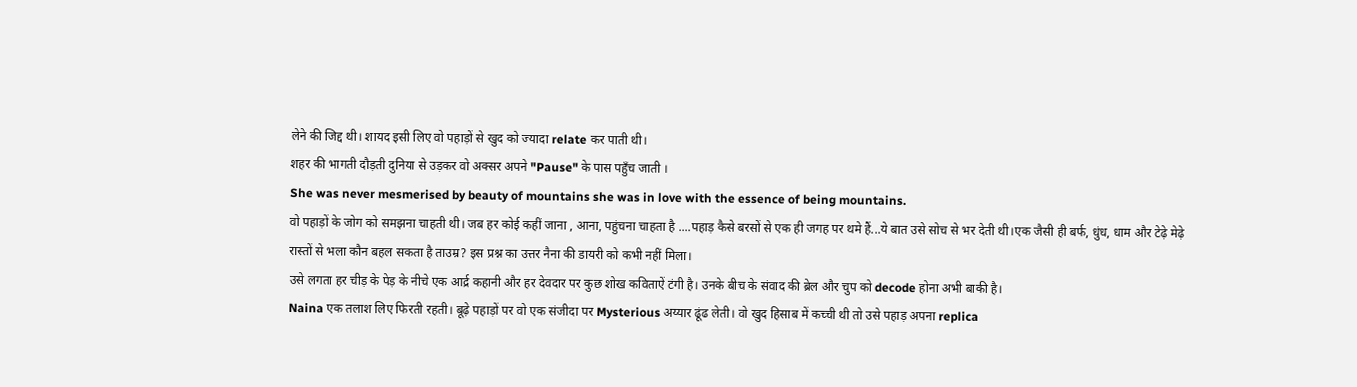लेने की जिद्द थी। शायद इसी लिए वो पहाड़ों से खुद को ज्यादा relate कर पाती थी।
शहर की भागती दौड़ती दुनिया से उड़कर वो अक्सर अपने "Pause" के पास पहुँच जाती ।
She was never mesmerised by beauty of mountains she was in love with the essence of being mountains.
वो पहाड़ों के जोग को समझना चाहती थी। जब हर कोई कहीं जाना , आना, पहुंचना चाहता है ....पहाड़ कैसे बरसों से एक ही जगह पर थमे हैं...ये बात उसे सोच से भर देती थी।एक जैसी ही बर्फ, धुंध, धाम और टेढ़े मेढ़े रास्तों से भला कौन बहल सकता है ताउम्र? इस प्रश्न का उत्तर नैना की डायरी को कभी नहीं मिला।
उसे लगता हर चीड़ के पेड़ के नीचे एक आर्द्र कहानी और हर देवदार पर कुछ शोख कविताऐं टंगी है। उनके बीच के संवाद की ब्रेल और चुप को decode होना अभी बाकी है।
Naina एक तलाश लिए फिरती रहती। बूढ़े पहाड़ों पर वो एक संजीदा पर Mysterious अय्यार ढूंढ लेती। वो खुद हिसाब में कच्ची थी तो उसे पहाड़ अपना replica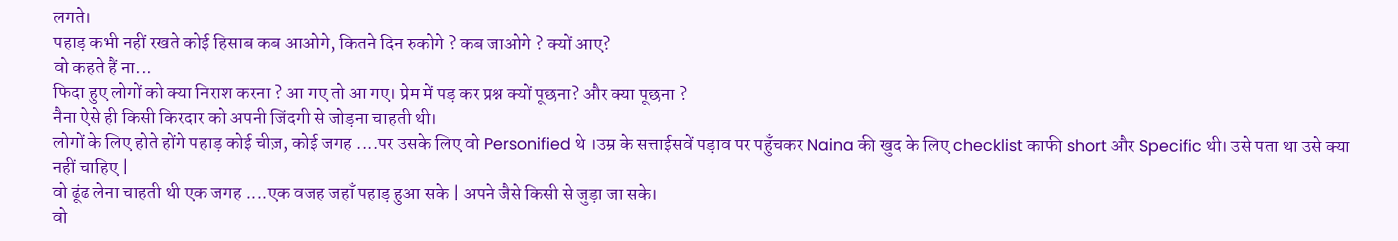लगते।
पहाड़ कभी नहीं रखते कोई हिसाब कब आओगे, कितने दिन रुकोगे ? कब जाओगे ? क्यों आए?
वो कहते हैं ना...
फिदा हुए लोगों को क्या निराश करना ? आ गए तो आ गए। प्रेम में पड़ कर प्रश्न क्यों पूछना? और क्या पूछना ?
नैना ऐसे ही किसी किरदार को अपनी जिंदगी से जोड़ना चाहती थी।
लोगों के लिए होते होंगे पहाड़ कोई चीज़, कोई जगह ....पर उसके लिए वो Personified थे ।उम्र के सत्ताईसवें पड़ाव पर पहुँचकर Naina की खुद के लिए checklist काफी short और Specific थी। उसे पता था उसे क्या नहीं चाहिए |
वो ढूंढ लेना चाहती थी एक जगह ....एक वजह जहाँ पहाड़ हुआ सके | अपने जैसे किसी से जुड़ा जा सके।
वो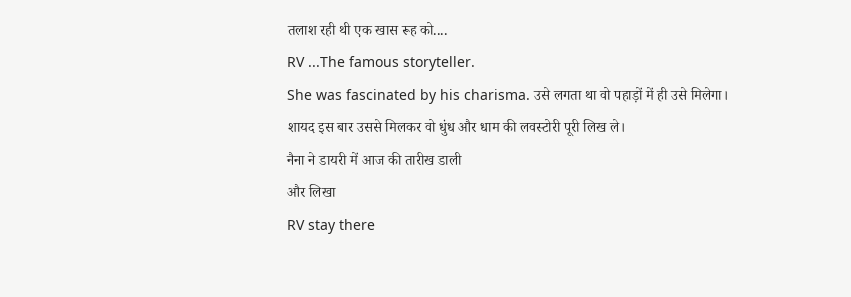तलाश रही थी एक खास रूह को....
RV ...The famous storyteller.
She was fascinated by his charisma. उसे लगता था वो पहाड़ों में ही उसे मिलेगा।
शायद इस बार उससे मिलकर वो धुंध और धाम की लवस्टोरी पूरी लिख ले।
नैना ने डायरी में आज की तारीख डाली
और लिखा
RV stay there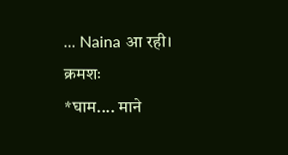... Naina आ रही।
क्रमशः
*घाम.... माने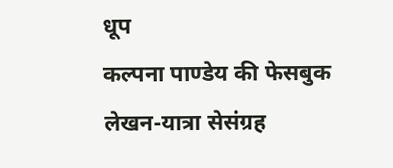धूप
कल्पना पाण्डेय की फेसबुक लेखन-यात्रा सेसंग्रह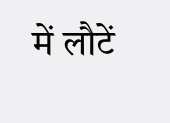में लौटें